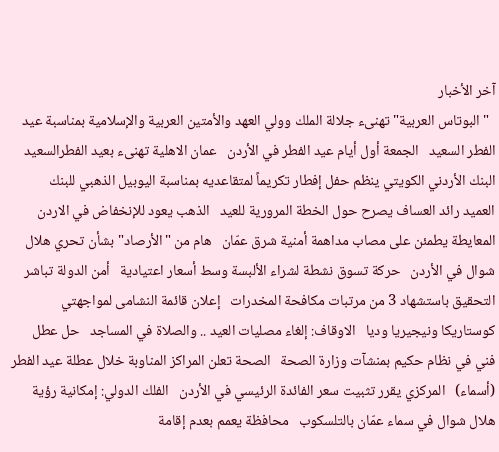آخر الأخبار
  "البوتاس العربية" تهنىء جلالة الملك وولي العهد والأمتين العربية والإسلامية بمناسبة عيد الفطر السعيد   الجمعة أول أيام عيد الفطر في الأردن   عمان الاهلية تهنىء بعيد الفطرالسعيد   البنك الأردني الكويتي ينظم حفل إفطار تكريماً لمتقاعديه بمناسبة اليوبيل الذهبي للبنك   العميد رائد العساف يصرح حول الخطة المرورية للعيد   الذهب يعود للإنخفاض في الاردن   المعايطة يطمئن على مصاب مداهمة أمنية شرق عمّان   هام من "الأرصاد" بشأن تحري هلال شوال في الأردن   حركة تسوق نشطة لشراء الألبسة وسط أسعار اعتيادية   أمن الدولة تباشر التحقيق باستشهاد 3 من مرتبات مكافحة المخدرات   إعلان قائمة النشامى لمواجهتي كوستاريكا ونيجيريا وديا   الاوقاف: إلغاء مصليات العيد .. والصلاة في المساجد   حل عطل فني في نظام حكيم بمنشآت وزارة الصحة   الصحة تعلن المراكز المناوبة خلال عطلة عيد الفطر (أسماء)   المركزي يقرر تثبيت سعر الفائدة الرئيسي في الأردن   الفلك الدولي: إمكانية رؤية هلال شوال في سماء عمّان بالتلسكوب   محافظة يعمم بعدم إقامة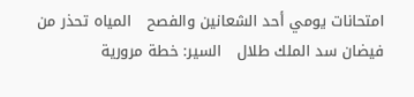امتحانات يومي أحد الشعانين والفصح   المياه تحذر من فيضان سد الملك طلال   السير: خطة مرورية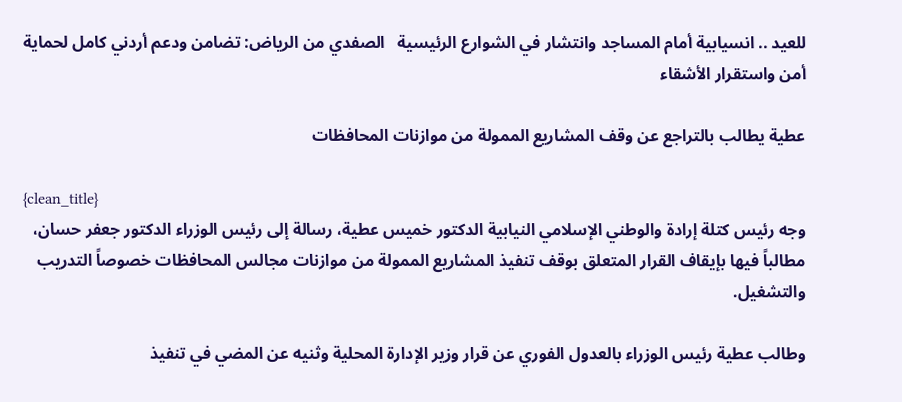للعيد .. انسيابية أمام المساجد وانتشار في الشوارع الرئيسية   الصفدي من الرياض: تضامن ودعم أردني كامل لحماية أمن واستقرار الأشقاء

عطية يطالب بالتراجع عن وقف المشاريع الممولة من موازنات المحافظات

{clean_title}
وجه رئيس كتلة إرادة والوطني الإسلامي النيابية الدكتور خميس عطية، رسالة إلى رئيس الوزراء الدكتور جعفر حسان، مطالباً فيها بإيقاف القرار المتعلق بوقف تنفيذ المشاريع الممولة من موازنات مجالس المحافظات خصوصاً التدريب والتشغيل.

وطالب عطية رئيس الوزراء بالعدول الفوري عن قرار وزير الإدارة المحلية وثنيه عن المضي في تنفيذ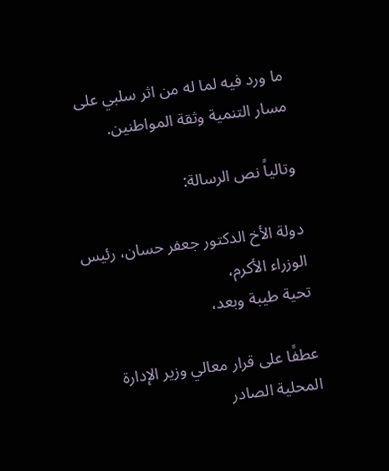ما ورد فيه لما له من اثر سلبي على مسار التنمية وثقة المواطنين.

وتالياً نص الرسالة:

دولة الأخ الدكتور جعفر حسان، رئيس الوزراء الأكرم،
تحية طيبة وبعد،

عطفًا على قرار معالي وزير الإدارة المحلية الصادر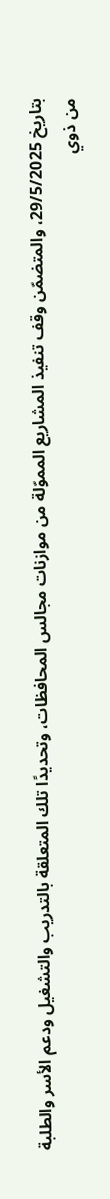بتاريخ 29/5/2025، والمتضمّن وقف تنفيذ المشاريع المموّلة من موازنات مجالس المحافظات، وتحديدًا تلك المتعلقة بالتدريب والتشغيل ودعم الأسر والطلبة من ذوي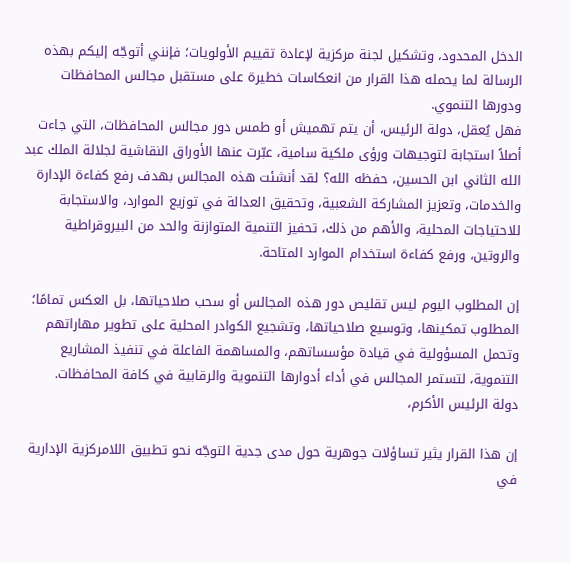الدخل المحدود، وتشكيل لجنة مركزية لإعادة تقييم الأولويات؛ فإنني أتوجّه إليكم بهذه الرسالة لما يحمله هذا القرار من انعكاسات خطيرة على مستقبل مجالس المحافظات ودورها التنموي.
فهل يُعقل، دولة الرئيس، أن يتم تهميش أو طمس دور مجالس المحافظات، التي جاءت أصلاً استجابة لتوجيهات ورؤى ملكية سامية، عبّرت عنها الأوراق النقاشية لجلالة الملك عبد الله الثاني ابن الحسين، حفظه الله؟ لقد أنشئت هذه المجالس بهدف رفع كفاءة الإدارة والخدمات، وتعزيز المشاركة الشعبية، وتحقيق العدالة في توزيع الموارد، والاستجابة للاحتياجات المحلية، والأهم من ذلك، تحفيز التنمية المتوازنة والحد من البيروقراطية والروتين، ورفع كفاءة استخدام الموارد المتاحة.

إن المطلوب اليوم ليس تقليص دور هذه المجالس أو سحب صلاحياتها، بل العكس تمامًا؛ المطلوب تمكينها، وتوسيع صلاحياتها، وتشجيع الكوادر المحلية على تطوير مهاراتهم وتحمل المسؤولية في قيادة مؤسساتهم، والمساهمة الفاعلة في تنفيذ المشاريع التنموية، لتستمر المجالس في أداء أدوارها التنموية والرقابية في كافة المحافظات.
دولة الرئيس الأكرم،

إن هذا القرار يثير تساؤلات جوهرية حول مدى جدية التوجّه نحو تطبيق اللامركزية الإدارية في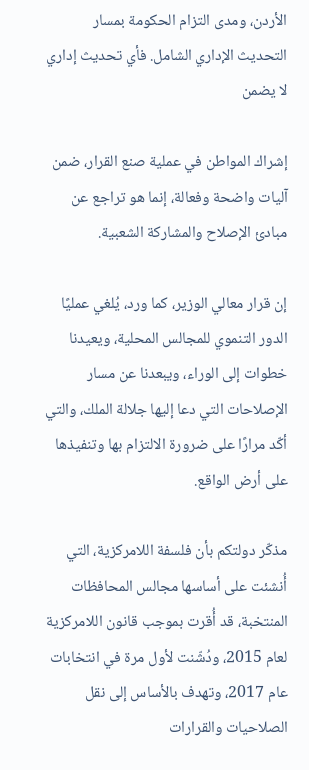الأردن، ومدى التزام الحكومة بمسار التحديث الإداري الشامل. فأي تحديث إداري لا يضمن

إشراك المواطن في عملية صنع القرار، ضمن آليات واضحة وفعالة، إنما هو تراجع عن مبادئ الإصلاح والمشاركة الشعبية.

إن قرار معالي الوزير، كما ورد، يُلغي عمليًا الدور التنموي للمجالس المحلية، ويعيدنا خطوات إلى الوراء، ويبعدنا عن مسار الإصلاحات التي دعا إليها جلالة الملك، والتي أكّد مرارًا على ضرورة الالتزام بها وتنفيذها على أرض الواقع.

مذكّر دولتكم بأن فلسفة اللامركزية، التي أُنشئت على أساسها مجالس المحافظات المنتخبة، قد أُقرت بموجب قانون اللامركزية لعام 2015، ودُشّنت لأول مرة في انتخابات عام 2017، وتهدف بالأساس إلى نقل الصلاحيات والقرارات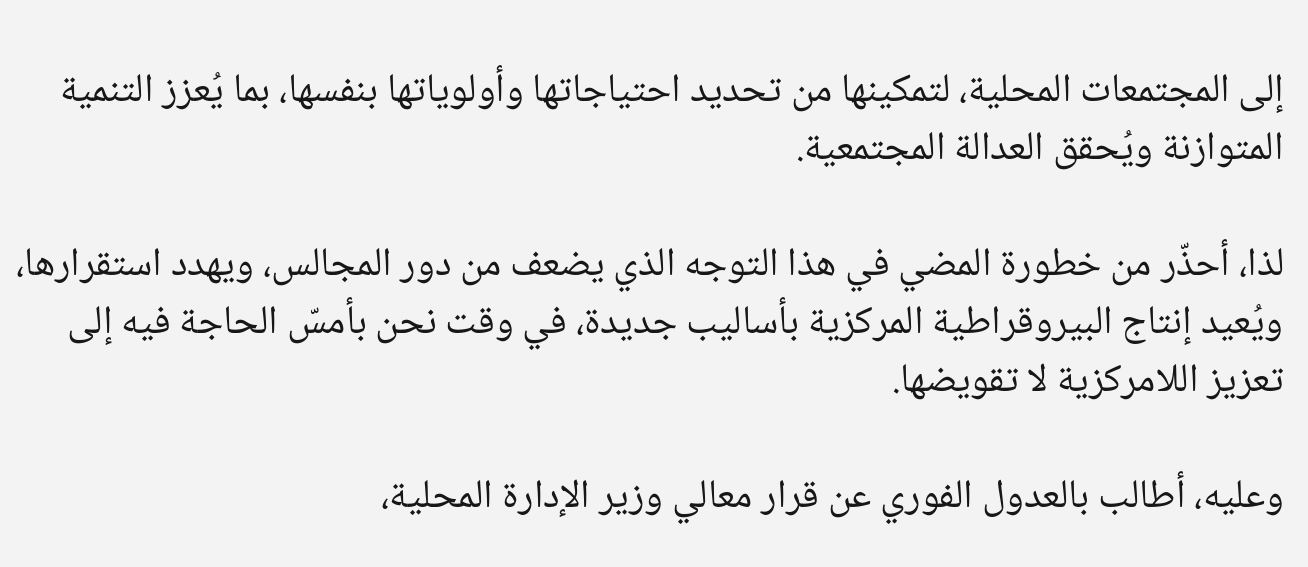إلى المجتمعات المحلية، لتمكينها من تحديد احتياجاتها وأولوياتها بنفسها، بما يُعزز التنمية المتوازنة ويُحقق العدالة المجتمعية.

لذا، أحذّر من خطورة المضي في هذا التوجه الذي يضعف من دور المجالس، ويهدد استقرارها، ويُعيد إنتاج البيروقراطية المركزية بأساليب جديدة، في وقت نحن بأمسّ الحاجة فيه إلى تعزيز اللامركزية لا تقويضها.

وعليه، أطالب بالعدول الفوري عن قرار معالي وزير الإدارة المحلية،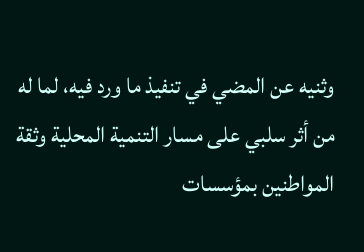وثنيه عن المضي في تنفيذ ما ورد فيه، لما له من أثر سلبي على مسار التنمية المحلية وثقة المواطنين بمؤسسات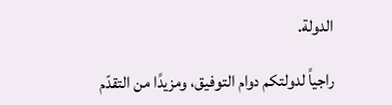الدولة.

راجياً لدولتكم دوام التوفيق، ومزيدًا من التقدّم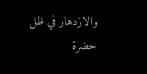والازدهار في ظل حضرة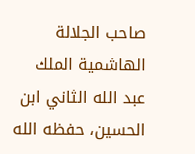صاحب الجلالة الهاشمية الملك عبد الله الثاني ابن الحسين، حفظه الله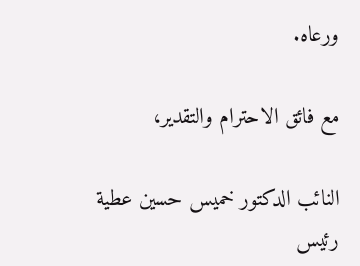ورعاه.

مع فائق الاحترام والتقدير،

النائب الدكتور خميس حسين عطية
رئيس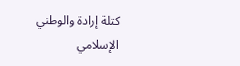كتلة إرادة والوطني الإسلامي